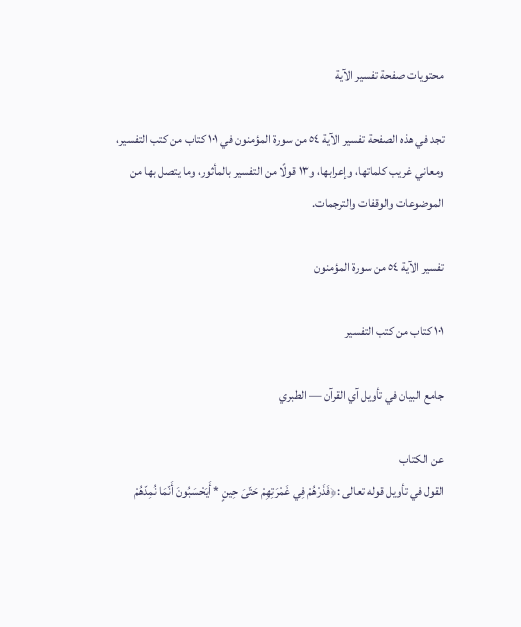محتويات صفحة تفسير الآية

تجد في هذه الصفحة تفسير الآية ٥٤ من سورة المؤمنون في ١٠١ كتاب من كتب التفسير، ومعاني غريب كلماتها، وإعرابها، و١٣ قولًا من التفسير بالمأثور، وما يتصل بها من الموضوعات والوقفات والترجمات.

تفسير الآية ٥٤ من سورة المؤمنون

١٠١ كتاب من كتب التفسير

جامع البيان في تأويل آي القرآن — الطبري

عن الكتاب
القول في تأويل قوله تعالى :﴿فَذَرْهُمْ فِي غَمْرَتِهِمْ حَتّىَ حِينٍ * أَيَحْسَبُونَ أَنّمَا نُمِدّهُمْ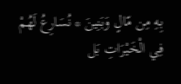بِهِ مِن مّالٍ وَبَنِينَ * نُسَارِعُ لَهُمْ فِي الْخَيْرَاتِ بَل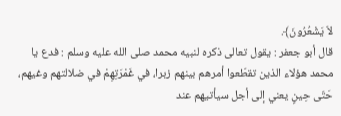لاّ يَشْعُرُونَ﴾.
قال أبو جعفر : يقول تعالى ذكره لنبيه محمد صلى الله عليه وسلم : فدع يا محمد هؤلاء الذين تقطّعوا أمرهم بينهم زبرا، في غَمْرَتِهِمْ في ضلالتهم وغيهم، حَتّى حِينٍ يعني إلى أجل سيأتيهم عند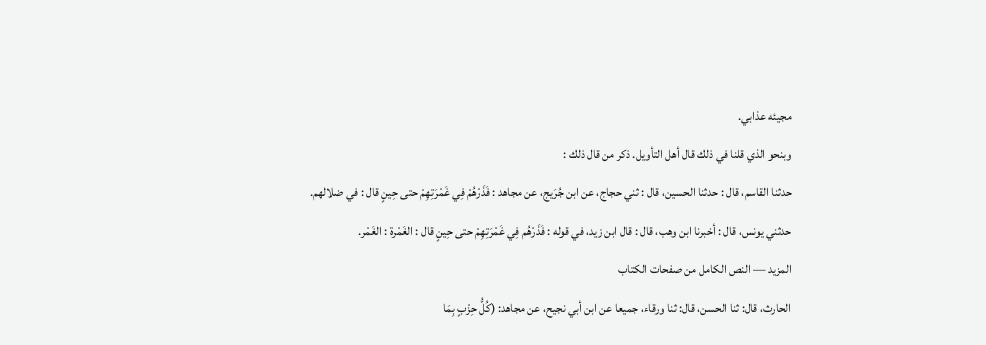مجيئه عذابي.
وبنحو الذي قلنا في ذلك قال أهل التأويل. ذكر من قال ذلك :
حدثنا القاسم، قال : حدثنا الحسين، قال : ثني حجاج، عن ابن جُرَيج، عن مجاهد : فَذَرْهُمْ فِي غَمْرَتِهِمْ حتى حِينٍ قال : في ضلالهم.
حدثني يونس، قال : أخبرنا ابن وهب، قال : قال ابن زيد، في قوله : فَذَرْهُم فِي غَمْرَتِهِمْ حتى حِينٍ قال : الغَمْرة : الغَمْر.
المزيد — النص الكامل من صفحات الكتاب
الحارث، قال: ثنا الحسن، قال: ثنا ورقاء، جميعا عن ابن أبي نجيح، عن مجاهد: (كُلُّ حِزْبٍ بِمَا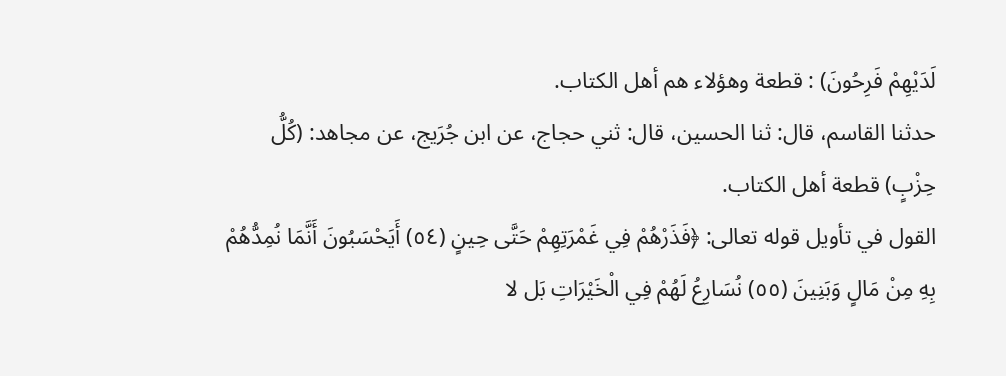لَدَيْهِمْ فَرِحُونَ) : قطعة وهؤلاء هم أهل الكتاب.
حدثنا القاسم، قال: ثنا الحسين، قال: ثني حجاج، عن ابن جُرَيج، عن مجاهد: (كُلُّ حِزْبٍ) قطعة أهل الكتاب.
القول في تأويل قوله تعالى: ﴿فَذَرْهُمْ فِي غَمْرَتِهِمْ حَتَّى حِينٍ (٥٤) أَيَحْسَبُونَ أَنَّمَا نُمِدُّهُمْ بِهِ مِنْ مَالٍ وَبَنِينَ (٥٥) نُسَارِعُ لَهُمْ فِي الْخَيْرَاتِ بَل لا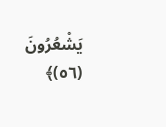يَشْعُرُونَ (٥٦)﴾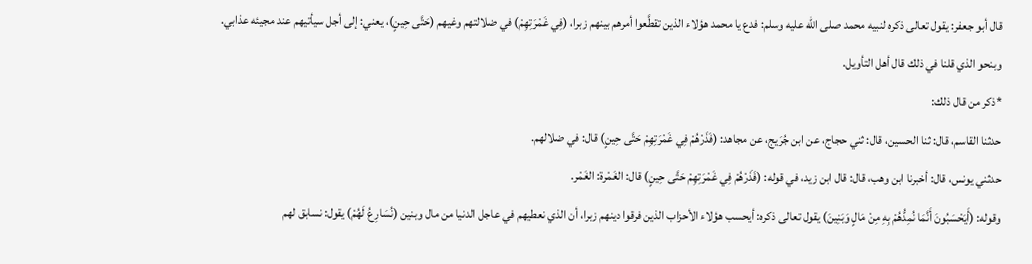قال أبو جعفر: يقول تعالى ذكره لنبيه محمد صلى الله عليه وسلم: فدع يا محمد هؤلاء الذين تقطَّعوا أمرهم بينهم زبرا، (فِي غَمْرَتِهِمْ) في ضلالتهم وغيهم (حَتَّى حِينٍ)، يعني: إلى أجل سيأتيهم عند مجيئه عذابي.
وبنحو الذي قلنا في ذلك قال أهل التأويل.
*ذكر من قال ذلك:
حدثنا القاسم، قال: ثنا الحسين، قال: ثني حجاج، عن ابن جُرَيج، عن مجاهد: (فَذَرْهُمْ فِي غَمْرَتِهِمْ حَتَّى حِينٍ) قال: في ضلالهم.
حدثني يونس، قال: أخبرنا ابن وهب، قال: قال ابن زيد، في قوله: (فَذَرْهُمْ فِي غَمْرَتِهِمْ حَتَّى حِينٍ) قال: الغَمْرة: الغَمْر.
وقوله: (أَيَحْسَبُونَ أَنَّمَا نُمِدُّهُمْ بِهِ مِنْ مَالٍ وَبَنِينَ) يقول تعالى ذكره: أيحسب هؤلاء الأحزاب الذين فرقوا دينهم زبرا، أن الذي نعطيهم في عاجل الدنيا من مال وبنين (نُسَارِعُ لَهُمْ) يقول: نسابق لهم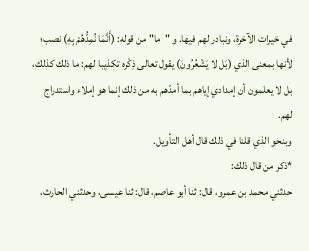في خيرات الآخرة، ونبادر لهم فيها. و "ما" من قوله: (أَنَّمَا نُمِدُّهُمْ بِهِ) نصب؛ لأنها بمعنى الذي (بَل لا يَشْعُرُونَ) يقول تعالى ذِكْره تكذيبا لهم: ما ذلك كذلك، بل لا يعلمون أن إمدادي إياهم بما أمدّهم به من ذلك إنما هو إملاء واستدراج لهم.
وبنحو الذي قلنا في ذلك قال أهل التأويل.
*ذكر من قال ذلك:
حدثني محمد بن عمرو، قال: ثنا أبو عاصم، قال: ثنا عيسى، وحدثني الحارث،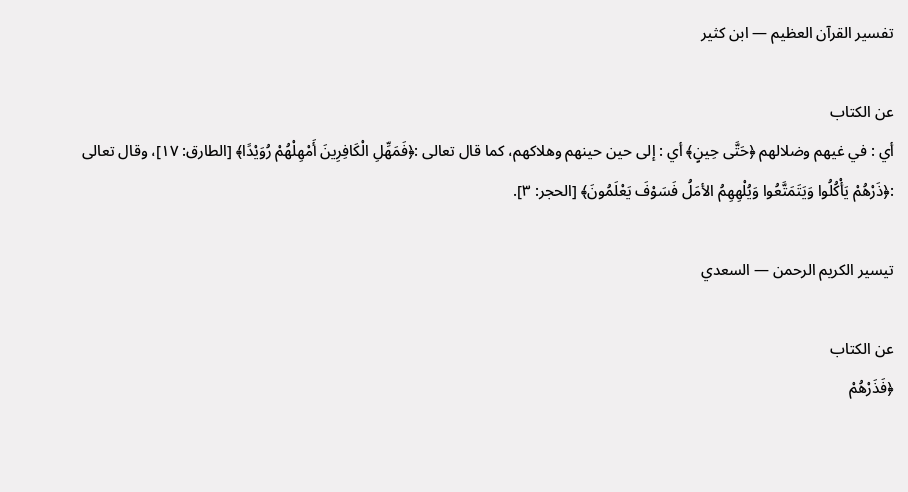تفسير القرآن العظيم — ابن كثير

عن الكتاب
أي : في غيهم وضلالهم ﴿حَتَّى حِينٍ﴾ أي : إلى حين حينهم وهلاكهم، كما قال تعالى :﴿فَمَهِّلِ الْكَافِرِينَ أَمْهِلْهُمْ رُوَيْدًا﴾ [الطارق: ١٧]، وقال تعالى :﴿ذَرْهُمْ يَأْكُلُوا وَيَتَمَتَّعُوا وَيُلْهِهِمُ الأمَلُ فَسَوْفَ يَعْلَمُونَ﴾ [الحجر: ٣].

تيسير الكريم الرحمن — السعدي

عن الكتاب
﴿فَذَرْهُمْ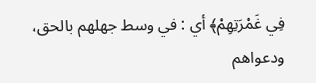فِي غَمْرَتِهِمْ﴾ أي : في وسط جهلهم بالحق، ودعواهم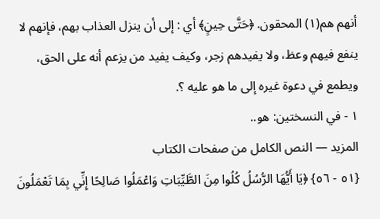أنهم هم(١) المحقون. ﴿حَتَّى حِينٍ﴾ أي : إلى أن ينزل العذاب بهم، فإنهم لا ينفع فيهم وعظ، ولا يفيدهم زجر، وكيف يفيد من يزعم أنه على الحق، ويطمع في دعوة غيره إلى ما هو عليه ؟.
١ - في النسختين: هو..
المزيد — النص الكامل من صفحات الكتاب
{٥١ - ٥٦} ﴿يَا أَيُّهَا الرُّسُلُ كُلُوا مِنَ الطَّيِّبَاتِ وَاعْمَلُوا صَالِحًا إِنِّي بِمَا تَعْمَلُونَ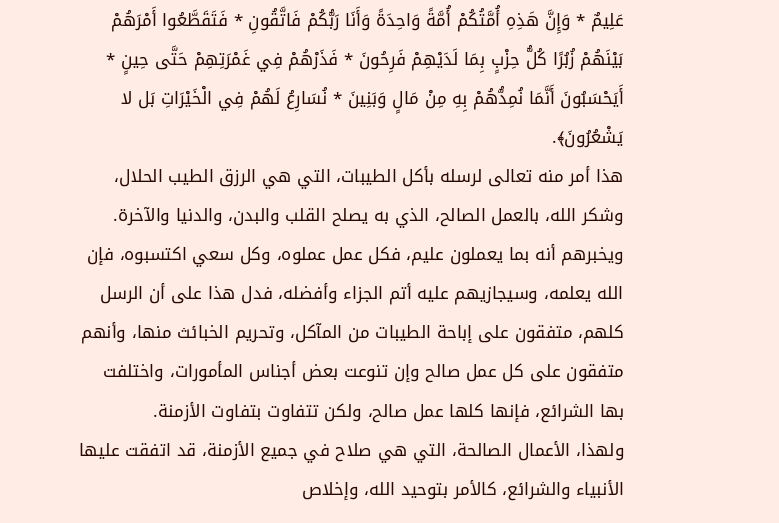عَلِيمٌ * وَإِنَّ هَذِهِ أُمَّتُكُمْ أُمَّةً وَاحِدَةً وَأَنَا رَبُّكُمْ فَاتَّقُونِ * فَتَقَطَّعُوا أَمْرَهُمْ بَيْنَهُمْ زُبُرًا كُلُّ حِزْبٍ بِمَا لَدَيْهِمْ فَرِحُونَ * فَذَرْهُمْ فِي غَمْرَتِهِمْ حَتَّى حِينٍ * أَيَحْسَبُونَ أَنَّمَا نُمِدُّهُمْ بِهِ مِنْ مَالٍ وَبَنِينَ * نُسَارِعُ لَهُمْ فِي الْخَيْرَاتِ بَل لا يَشْعُرُونَ﴾.
هذا أمر منه تعالى لرسله بأكل الطيبات، التي هي الرزق الطيب الحلال، وشكر الله، بالعمل الصالح، الذي به يصلح القلب والبدن، والدنيا والآخرة. ويخبرهم أنه بما يعملون عليم، فكل عمل عملوه، وكل سعي اكتسبوه، فإن الله يعلمه، وسيجازيهم عليه أتم الجزاء وأفضله، فدل هذا على أن الرسل كلهم، متفقون على إباحة الطيبات من المآكل، وتحريم الخبائث منها، وأنهم متفقون على كل عمل صالح وإن تنوعت بعض أجناس المأمورات، واختلفت بها الشرائع، فإنها كلها عمل صالح، ولكن تتفاوت بتفاوت الأزمنة.
ولهذا، الأعمال الصالحة، التي هي صلاح في جميع الأزمنة، قد اتفقت عليها الأنبياء والشرائع، كالأمر بتوحيد الله، وإخلاص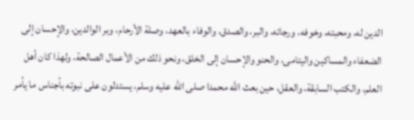الدين له، ومحبته، وخوفه، ورجائه، والبر، والصدق، والوفاء بالعهد، وصلة الأرحام، وبر الوالدين، والإحسان إلى الضعفاء والمساكين واليتامى، والحنو والإحسان إلى الخلق، ونحو ذلك من الأعمال الصالحة، ولهذا كان أهل العلم، والكتب السابقة، والعقل، حين بعث الله محمدا صلى الله عليه وسلم، يستدلون على نبوته بأجناس ما يأمر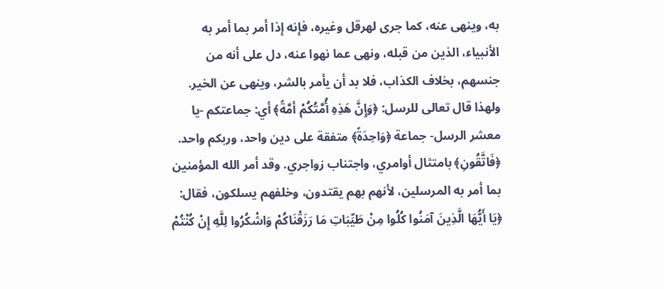به، وينهى عنه، كما جرى لهرقل وغيره، فإنه إذا أمر بما أمر به الأنبياء، الذين من قبله، ونهى عما نهوا عنه، دل على أنه من جنسهم، بخلاف الكذاب، فلا بد أن يأمر بالشر، وينهى عن الخير.
ولهذا قال تعالى للرسل: ﴿وَإِنَّ هَذِهِ أُمَّتُكُمْ أمَّةً﴾ أي: جماعتكم -يا معشر الرسل- جماعة ﴿وَاحِدَةً﴾ متفقة على دين واحد، وربكم واحد.
﴿فَاتَّقُونِ﴾ بامتثال أوامري، واجتناب زواجري. وقد أمر الله المؤمنين بما أمر به المرسلين، لأنهم بهم يقتدون، وخلفهم يسلكون، فقال: ﴿يَا أَيُّهَا الَّذِينَ آمَنُوا كُلُوا مِنْ طَيِّبَاتِ مَا رَزَقْنَاكُمْ وَاشْكُرُوا لِلَّهِ إِنْ كُنْتُمْ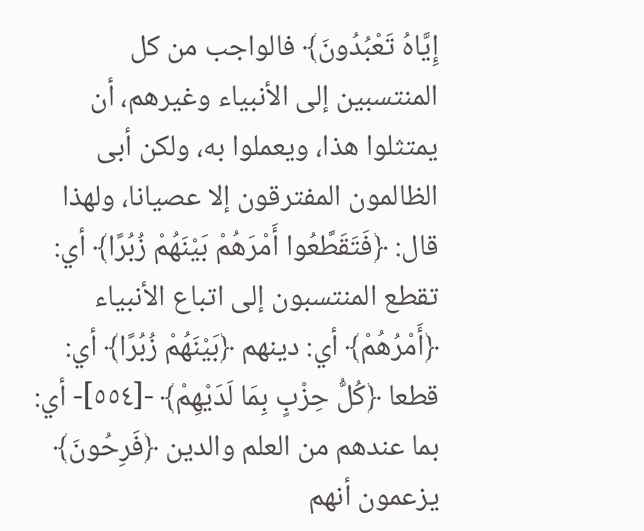إِيَّاهُ تَعْبُدُونَ﴾ فالواجب من كل المنتسبين إلى الأنبياء وغيرهم، أن يمتثلوا هذا، ويعملوا به، ولكن أبى الظالمون المفترقون إلا عصيانا، ولهذا قال: ﴿فَتَقَطَّعُوا أَمْرَهُمْ بَيْنَهُمْ زُبُرًا﴾ أي: تقطع المنتسبون إلى اتباع الأنبياء ﴿أَمْرُهُمْ﴾ أي: دينهم ﴿بَيْنَهُمْ زُبُرًا﴾ أي: قطعا ﴿كُلُّ حِزْبٍ بِمَا لَدَيْهِمْ﴾ -[٥٥٤]- أي: بما عندهم من العلم والدين ﴿فَرِحُونَ﴾ يزعمون أنهم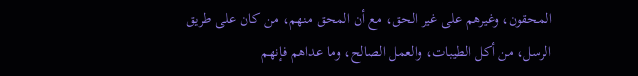المحقون، وغيرهم على غير الحق، مع أن المحق منهم، من كان على طريق الرسل، من أكل الطيبات، والعمل الصالح، وما عداهم فإنهم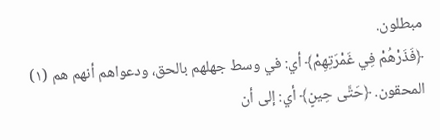مبطلون.
﴿فَذَرْهُمْ فِي غَمْرَتِهِمْ﴾ أي: في وسط جهلهم بالحق، ودعواهم أنهم هم (١) المحقون. ﴿حَتَّى حِينٍ﴾ أي: إلى أن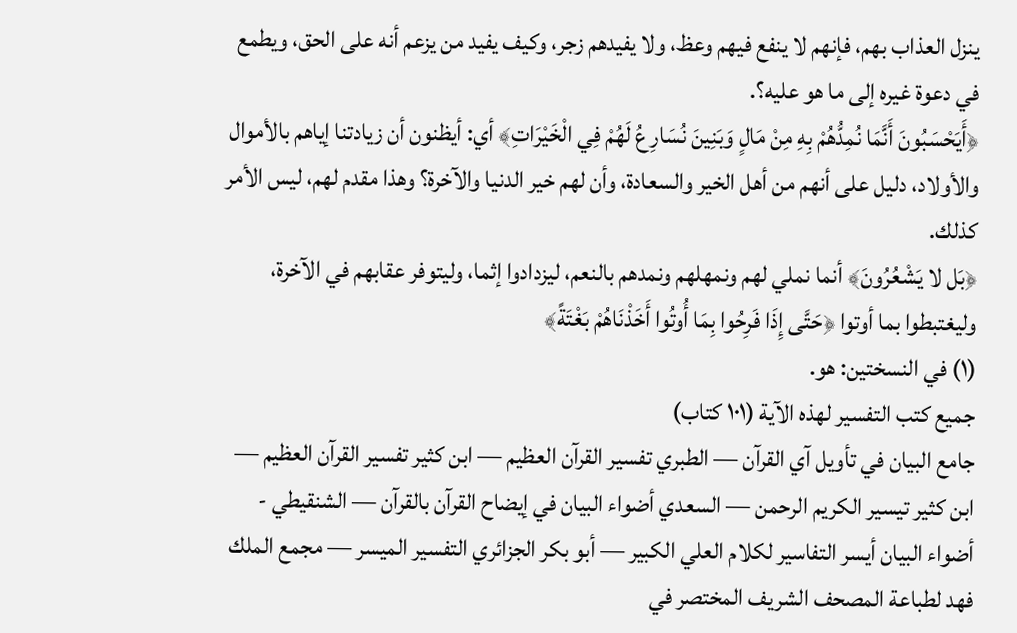ينزل العذاب بهم، فإنهم لا ينفع فيهم وعظ، ولا يفيدهم زجر، وكيف يفيد من يزعم أنه على الحق، ويطمع في دعوة غيره إلى ما هو عليه؟.
﴿أَيَحْسَبُونَ أَنَّمَا نُمِدُّهُمْ بِهِ مِنْ مَالٍ وَبَنِينَ نُسَارِعُ لَهُمْ فِي الْخَيْرَاتِ﴾ أي: أيظنون أن زيادتنا إياهم بالأموال والأولاد، دليل على أنهم من أهل الخير والسعادة، وأن لهم خير الدنيا والآخرة؟ وهذا مقدم لهم، ليس الأمر كذلك.
﴿بَل لا يَشْعُرُونَ﴾ أنما نملي لهم ونمهلهم ونمدهم بالنعم، ليزدادوا إثما، وليتوفر عقابهم في الآخرة، وليغتبطوا بما أوتوا ﴿حَتَّى إِذَا فَرِحُوا بِمَا أُوتُوا أَخَذْنَاهُمْ بَغْتَةً﴾
(١) في النسختين: هو.
جميع كتب التفسير لهذه الآية (١٠١ كتاب)
جامع البيان في تأويل آي القرآن — الطبري تفسير القرآن العظيم — ابن كثير تفسير القرآن العظيم — ابن كثير تيسير الكريم الرحمن — السعدي أضواء البيان في إيضاح القرآن بالقرآن — الشنقيطي - أضواء البيان أيسر التفاسير لكلام العلي الكبير — أبو بكر الجزائري التفسير الميسر — مجمع الملك فهد لطباعة المصحف الشريف المختصر في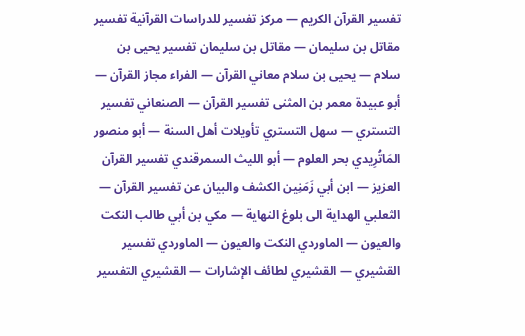تفسير القرآن الكريم — مركز تفسير للدراسات القرآنية تفسير مقاتل بن سليمان — مقاتل بن سليمان تفسير يحيى بن سلام — يحيى بن سلام معاني القرآن — الفراء مجاز القرآن — أبو عبيدة معمر بن المثنى تفسير القرآن — الصنعاني تفسير التستري — سهل التستري تأويلات أهل السنة — أبو منصور المَاتُرِيدي بحر العلوم — أبو الليث السمرقندي تفسير القرآن العزيز — ابن أبي زَمَنِين الكشف والبيان عن تفسير القرآن — الثعلبي الهداية الى بلوغ النهاية — مكي بن أبي طالب النكت والعيون — الماوردي النكت والعيون — الماوردي تفسير القشيري — القشيري لطائف الإشارات — القشيري التفسير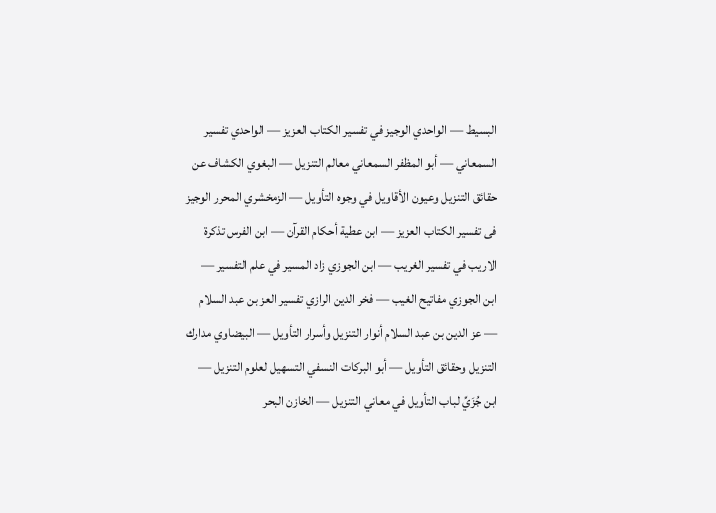البسيط — الواحدي الوجيز في تفسير الكتاب العزيز — الواحدي تفسير السمعاني — أبو المظفر السمعاني معالم التنزيل — البغوي الكشاف عن حقائق التنزيل وعيون الأقاويل في وجوه التأويل — الزمخشري المحرر الوجيز فى تفسير الكتاب العزيز — ابن عطية أحكام القرآن — ابن الفرس تذكرة الاريب في تفسير الغريب — ابن الجوزي زاد المسير في علم التفسير — ابن الجوزي مفاتيح الغيب — فخر الدين الرازي تفسير العز بن عبد السلام — عز الدين بن عبد السلام أنوار التنزيل وأسرار التأويل — البيضاوي مدارك التنزيل وحقائق التأويل — أبو البركات النسفي التسهيل لعلوم التنزيل — ابن جُزَيِّ لباب التأويل في معاني التنزيل — الخازن البحر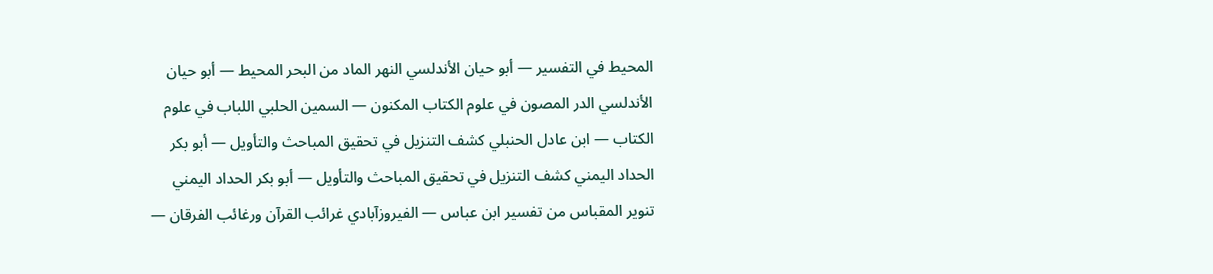المحيط في التفسير — أبو حيان الأندلسي النهر الماد من البحر المحيط — أبو حيان الأندلسي الدر المصون في علوم الكتاب المكنون — السمين الحلبي اللباب في علوم الكتاب — ابن عادل الحنبلي كشف التنزيل في تحقيق المباحث والتأويل — أبو بكر الحداد اليمني كشف التنزيل في تحقيق المباحث والتأويل — أبو بكر الحداد اليمني تنوير المقباس من تفسير ابن عباس — الفيروزآبادي غرائب القرآن ورغائب الفرقان —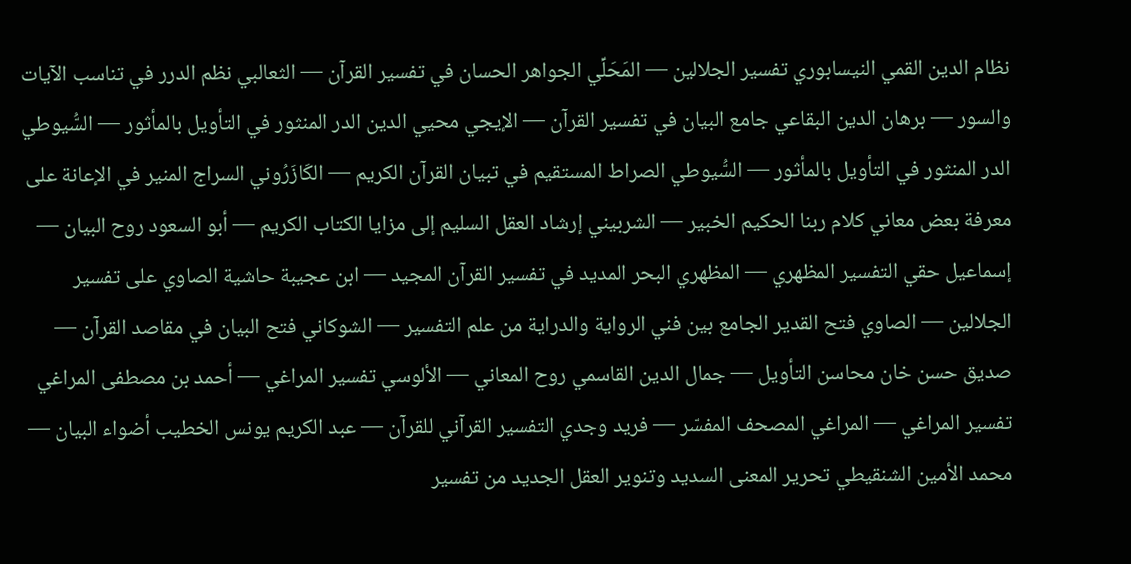نظام الدين القمي النيسابوري تفسير الجلالين — المَحَلِّي الجواهر الحسان في تفسير القرآن — الثعالبي نظم الدرر في تناسب الآيات والسور — برهان الدين البقاعي جامع البيان في تفسير القرآن — الإيجي محيي الدين الدر المنثور في التأويل بالمأثور — السُّيوطي الدر المنثور في التأويل بالمأثور — السُّيوطي الصراط المستقيم في تبيان القرآن الكريم — الكَازَرُوني السراج المنير في الإعانة على معرفة بعض معاني كلام ربنا الحكيم الخبير — الشربيني إرشاد العقل السليم إلى مزايا الكتاب الكريم — أبو السعود روح البيان — إسماعيل حقي التفسير المظهري — المظهري البحر المديد في تفسير القرآن المجيد — ابن عجيبة حاشية الصاوي على تفسير الجلالين — الصاوي فتح القدير الجامع بين فني الرواية والدراية من علم التفسير — الشوكاني فتح البيان في مقاصد القرآن — صديق حسن خان محاسن التأويل — جمال الدين القاسمي روح المعاني — الألوسي تفسير المراغي — أحمد بن مصطفى المراغي تفسير المراغي — المراغي المصحف المفسّر — فريد وجدي التفسير القرآني للقرآن — عبد الكريم يونس الخطيب أضواء البيان — محمد الأمين الشنقيطي تحرير المعنى السديد وتنوير العقل الجديد من تفسير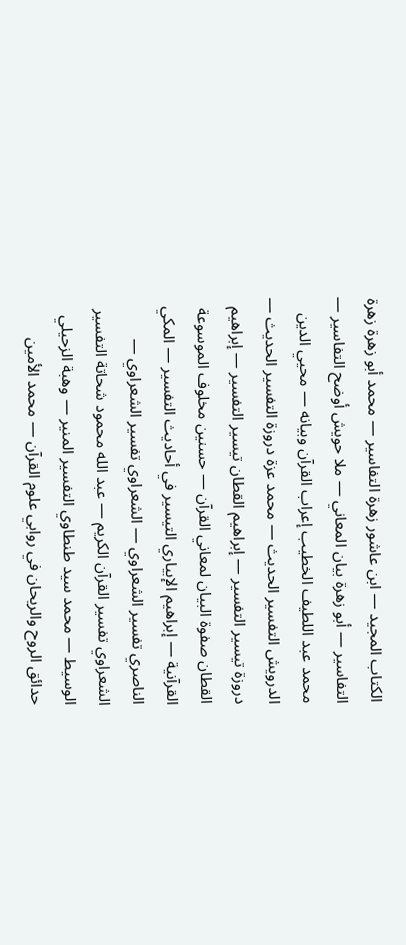الكتاب المجيد — ابن عاشور زهرة التفاسير — محمد أبو زهرة زهرة التفاسير — أبو زهرة بيان المعاني — ملا حويش أوضح التفاسير — محمد عبد اللطيف الخطيب إعراب القرآن وبيانه — محيي الدين الدرويش التفسير الحديث — محمد عزة دروزة التفسير الحديث — دروزة تيسير التفسير — إبراهيم القطان تيسير التفسير — إبراهيم القطان صفوة البيان لمعاني القرآن — حسنين مخلوف الموسوعة القرآنية — إبراهيم الإبياري التيسير في أحاديث التفسير — المكي الناصري تفسير الشعراوي — الشعراوي تفسير الشعراوي — الشعراوي تفسير القرآن الكريم — عبد الله محمود شحاتة التفسير الوسيط — محمد سيد طنطاوي التفسير المنير — وهبة الزحيلي حدائق الروح والريحان في روابي علوم القرآن — محمد الأمين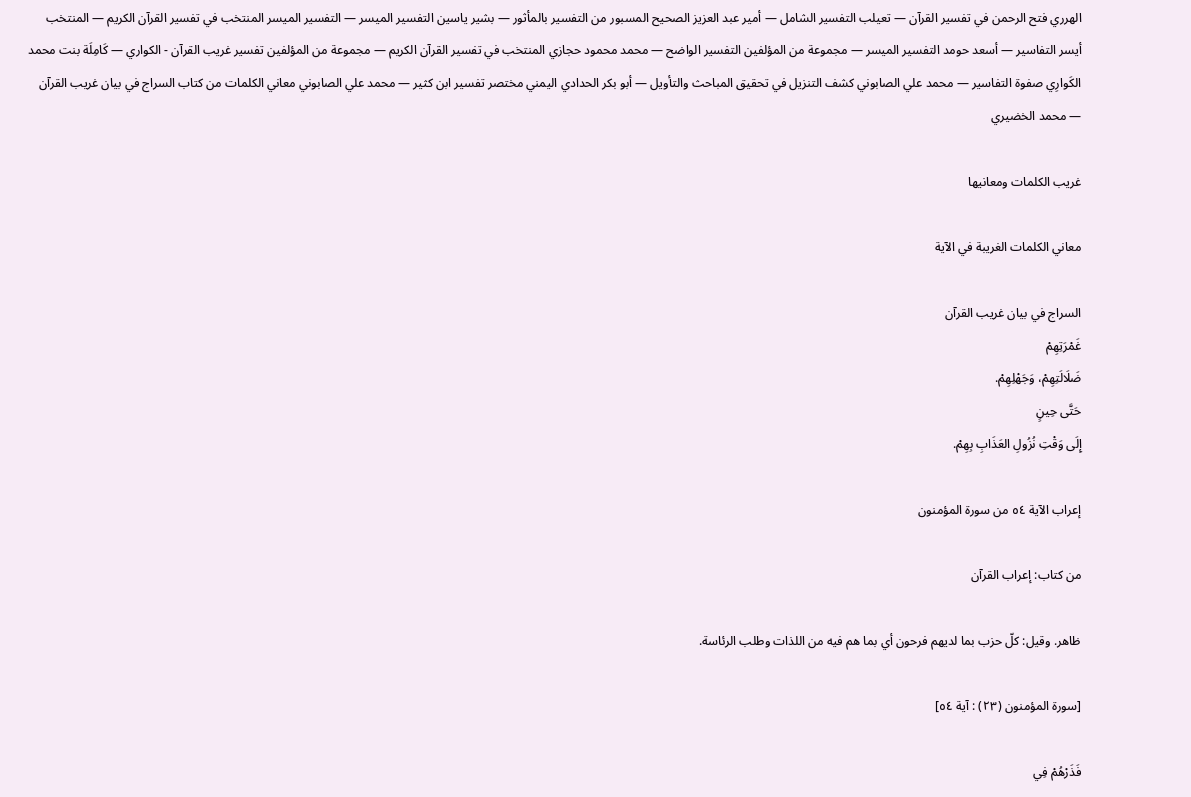الهرري فتح الرحمن في تفسير القرآن — تعيلب التفسير الشامل — أمير عبد العزيز الصحيح المسبور من التفسير بالمأثور — بشير ياسين التفسير الميسر — التفسير الميسر المنتخب في تفسير القرآن الكريم — المنتخب أيسر التفاسير — أسعد حومد التفسير الميسر — مجموعة من المؤلفين التفسير الواضح — محمد محمود حجازي المنتخب في تفسير القرآن الكريم — مجموعة من المؤلفين تفسير غريب القرآن - الكواري — كَامِلَة بنت محمد الكَوارِي صفوة التفاسير — محمد علي الصابوني كشف التنزيل في تحقيق المباحث والتأويل — أبو بكر الحدادي اليمني مختصر تفسير ابن كثير — محمد علي الصابوني معاني الكلمات من كتاب السراج في بيان غريب القرآن — محمد الخضيري

غريب الكلمات ومعانيها

معاني الكلمات الغريبة في الآية

السراج في بيان غريب القرآن
غَمْرَتِهِمْ
ضَلَالَتِهِمْ، وَجَهْلِهِمْ.
حَتَّى حِينٍ
إِلَى وَقْتِ نُزُولِ العَذَابِ بِهِمْ.

إعراب الآية ٥٤ من سورة المؤمنون

من كتاب: إعراب القرآن

ظاهر. وقيل: كلّ حزب بما لديهم فرحون أي بما هم فيه من اللذات وطلب الرئاسة.

[سورة المؤمنون (٢٣) : آية ٥٤]

فَذَرْهُمْ فِي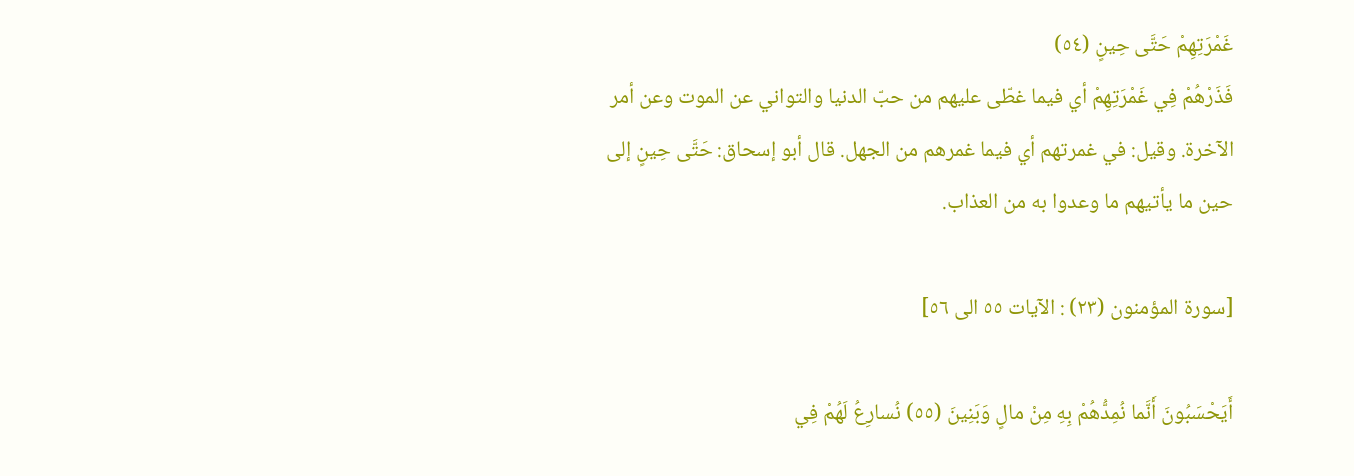غَمْرَتِهِمْ حَتَّى حِينٍ (٥٤)
فَذَرْهُمْ فِي غَمْرَتِهِمْ أي فيما غطّى عليهم من حبّ الدنيا والتواني عن الموت وعن أمر الآخرة. وقيل: في غمرتهم أي فيما غمرهم من الجهل. قال أبو إسحاق: حَتَّى حِينٍ إلى حين ما يأتيهم ما وعدوا به من العذاب.

[سورة المؤمنون (٢٣) : الآيات ٥٥ الى ٥٦]

أَيَحْسَبُونَ أَنَّما نُمِدُّهُمْ بِهِ مِنْ مالٍ وَبَنِينَ (٥٥) نُسارِعُ لَهُمْ فِي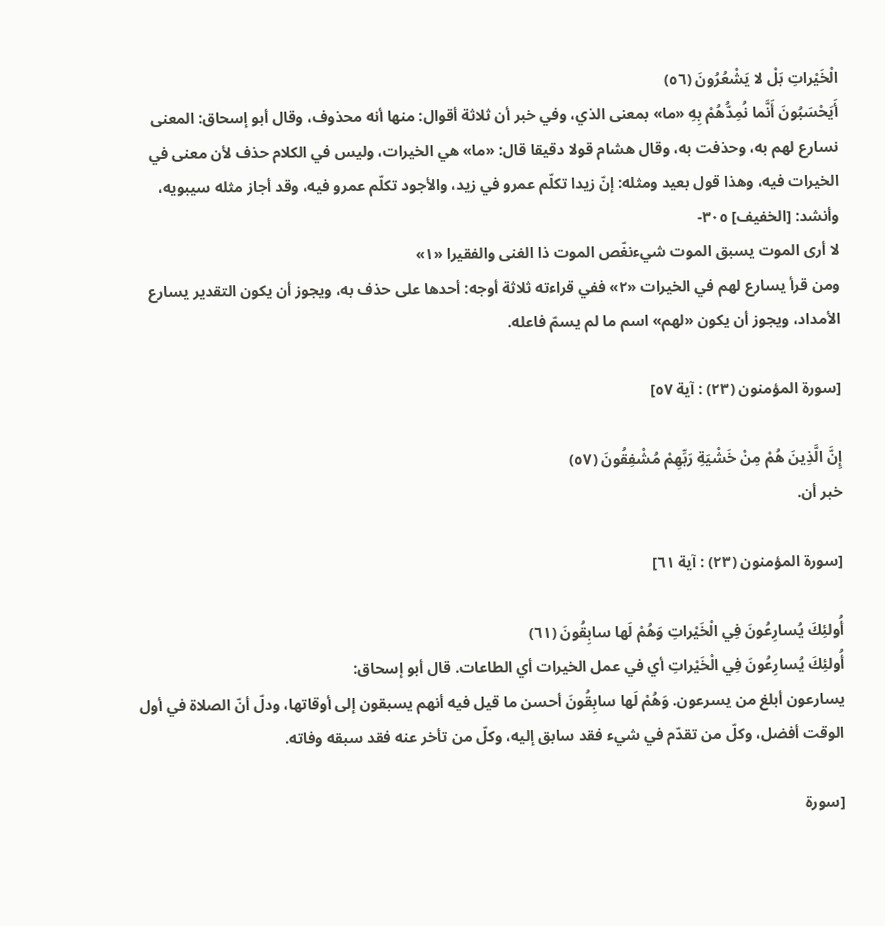الْخَيْراتِ بَلْ لا يَشْعُرُونَ (٥٦)
أَيَحْسَبُونَ أَنَّما نُمِدُّهُمْ بِهِ «ما» بمعنى الذي، وفي خبر أن ثلاثة أقوال: منها أنه محذوف، وقال أبو إسحاق: المعنى نسارع لهم به، وحذفت به، وقال هشام قولا دقيقا قال: «ما» هي الخيرات، وليس في الكلام حذف لأن معنى في الخيرات فيه، وهذا قول بعيد ومثله: إنّ زيدا تكلّم عمرو في زيد، والأجود تكلّم عمرو فيه، وقد أجاز مثله سيبويه، وأنشد: [الخفيف] ٣٠٥-
لا أرى الموت يسبق الموت شيءنغّص الموت ذا الغنى والفقيرا «١»
ومن قرأ يسارع لهم في الخيرات «٢» ففي قراءته ثلاثة أوجه: أحدها على حذف به، ويجوز أن يكون التقدير يسارع الأمداد، ويجوز أن يكون «لهم» اسم ما لم يسمّ فاعله.

[سورة المؤمنون (٢٣) : آية ٥٧]

إِنَّ الَّذِينَ هُمْ مِنْ خَشْيَةِ رَبِّهِمْ مُشْفِقُونَ (٥٧)
خبر أن.

[سورة المؤمنون (٢٣) : آية ٦١]

أُولئِكَ يُسارِعُونَ فِي الْخَيْراتِ وَهُمْ لَها سابِقُونَ (٦١)
أُولئِكَ يُسارِعُونَ فِي الْخَيْراتِ أي في عمل الخيرات أي الطاعات. قال أبو إسحاق:
يسارعون أبلغ من يسرعون. وَهُمْ لَها سابِقُونَ أحسن ما قيل فيه أنهم يسبقون إلى أوقاتها، ودلّ أنّ الصلاة في أول الوقت أفضل، وكلّ من تقدّم في شيء فقد سابق إليه، وكلّ من تأخر عنه فقد سبقه وفاته.

[سورة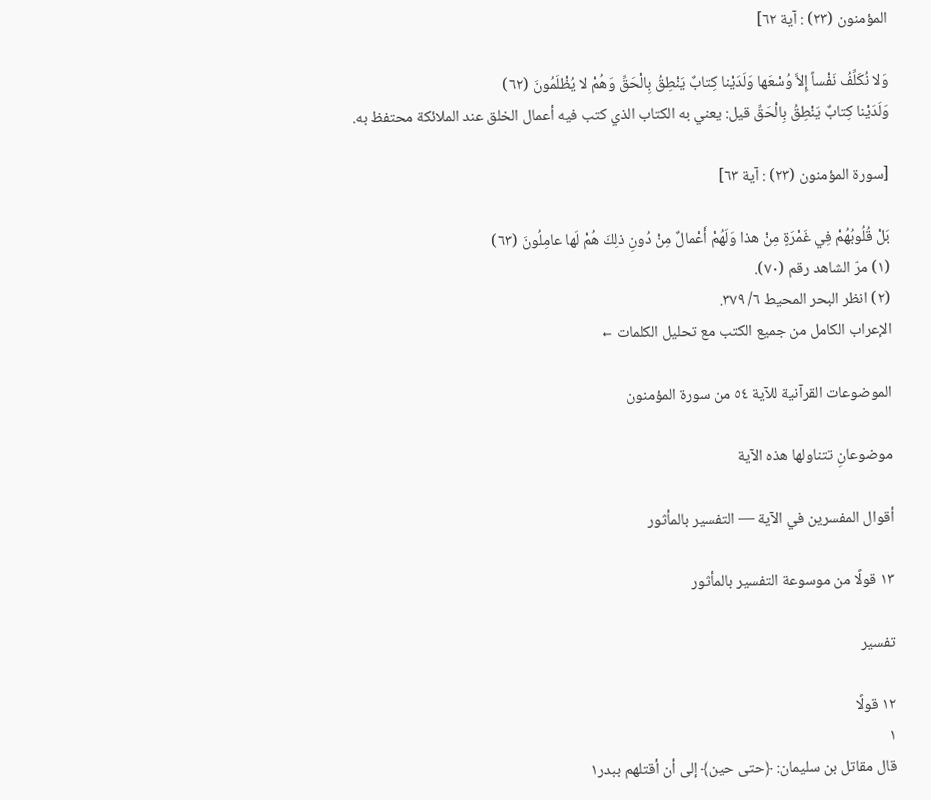المؤمنون (٢٣) : آية ٦٢]

وَلا نُكَلِّفُ نَفْساً إِلاَّ وُسْعَها وَلَدَيْنا كِتابٌ يَنْطِقُ بِالْحَقِّ وَهُمْ لا يُظْلَمُونَ (٦٢)
وَلَدَيْنا كِتابٌ يَنْطِقُ بِالْحَقِّ قيل: يعني به الكتاب الذي كتب فيه أعمال الخلق عند الملائكة محتفظ به.

[سورة المؤمنون (٢٣) : آية ٦٣]

بَلْ قُلُوبُهُمْ فِي غَمْرَةٍ مِنْ هذا وَلَهُمْ أَعْمالٌ مِنْ دُونِ ذلِكَ هُمْ لَها عامِلُونَ (٦٣)
(١) مرّ الشاهد رقم (٧٠).
(٢) انظر البحر المحيط ٦/ ٣٧٩.
الإعراب الكامل من جميع الكتب مع تحليل الكلمات ←

الموضوعات القرآنية للآية ٥٤ من سورة المؤمنون

موضوعانِ تتناولها هذه الآية

أقوال المفسرين في الآية — التفسير بالمأثور

١٣ قولًا من موسوعة التفسير بالمأثور

تفسير

١٢ قولًا
١
قال مقاتل بن سليمان: ﴿حتى حين﴾ إلى أن أقتلهم ببدر١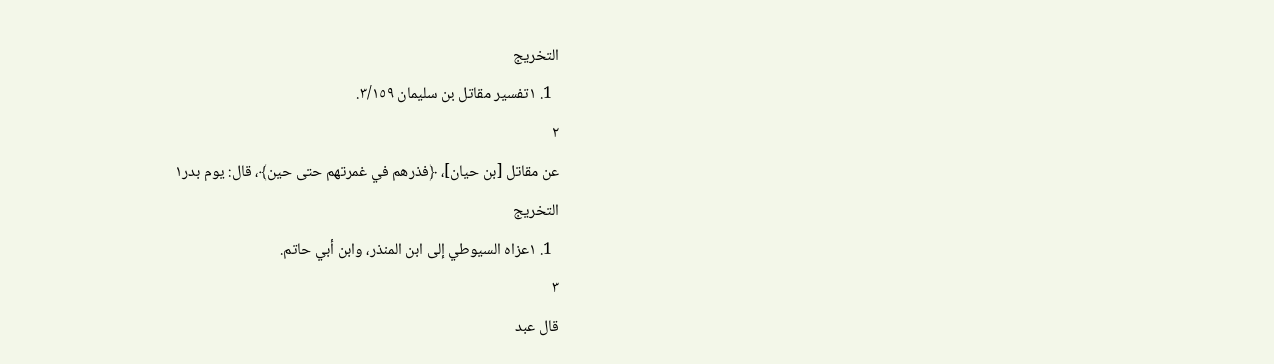التخريج
  1. ١تفسير مقاتل بن سليمان ٣/١٥٩.
٢
عن مقاتل [بن حيان]، ﴿فذرهم في غمرتهم حتى حين﴾، قال: يوم بدر١
التخريج
  1. ١عزاه السيوطي إلى ابن المنذر، وابن أبي حاتم.
٣
قال عبد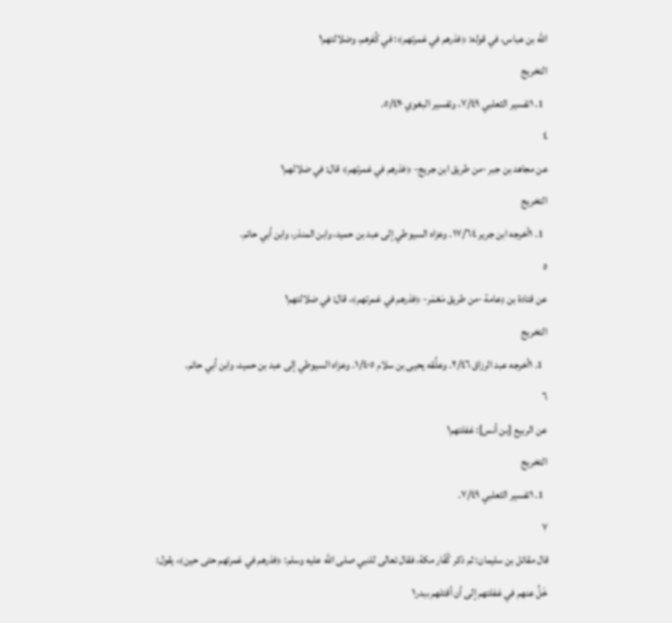الله بن عباس، في قوله: ﴿فذرهم في غمرتهم﴾: في كُفرهم، وضلالتهم١
التخريج
  1. ١تفسير الثعلبي ٧/٤٩، وتفسير البغوي ٥/٤٢٠.
٤
عن مجاهد بن جبر -من طريق ابن جريج- ﴿فذرهم في غمرتهم﴾ قال: في ضلالهم١
التخريج
  1. ١أخرجه ابن جرير ١٧/٦٤. وعزاه السيوطي إلى عبد بن حميد، وابن المنذر، وابن أبي حاتم.
٥
عن قتادة بن دِعامة -من طريق مَعْمَر- ﴿فذرهم في غمرتهم﴾، قال: في ضلالتهم١
التخريج
  1. ١أخرجه عبد الرزاق ٢/٤٦. وعلَّقه يحيى بن سلام ١/٤٠٥. وعزاه السيوطي إلى عبد بن حميد، وابن أبي حاتم.
٦
عن الربيع [بن أنس]: غفلتهم١
التخريج
  1. ١تفسير الثعلبي ٧/٤٩.
٧
قال مقاتل بن سليمان: ثم ذكر كُفّار مكة، فقال تعالى للنبي صلى الله عليه وسلم: ﴿فذرهم في غمرتهم حتى حين﴾، يقول: خَلِّ عنهم في غفلتهم إلى أن أقتلهم ببدر١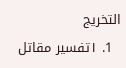التخريج
  1. ١تفسير مقاتل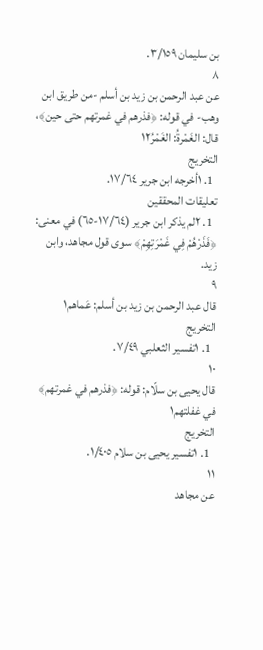بن سليمان ٣/١٥٩.
٨
عن عبد الرحمن بن زيد بن أسلم -من طريق ابن وهب- في قوله: ﴿فذرهم في غمرتهم حتى حين﴾، قال: الغَمْرةُ: الغَمْرُ١٢
التخريج
  1. ١أخرجه ابن جرير ١٧/٦٤.
تعليقات المحققين
  1. ٢لم يذكر ابن جرير (١٧/٦٤-٦٥) في معنى: ﴿فَذَرْهُمْ فِي غَمْرَتِهِمْ﴾ سوى قول مجاهد، وابن زيد.
٩
قال عبد الرحمن بن زيد بن أسلم: عَماهم١
التخريج
  1. ١تفسير الثعلبي ٧/٤٩.
١٠
قال يحيى بن سلّام: قوله: ﴿فذرهم في غمرتهم﴾ في غفلتهم١
التخريج
  1. ١تفسير يحيى بن سلام ١/٤٠٥.
١١
عن مجاهد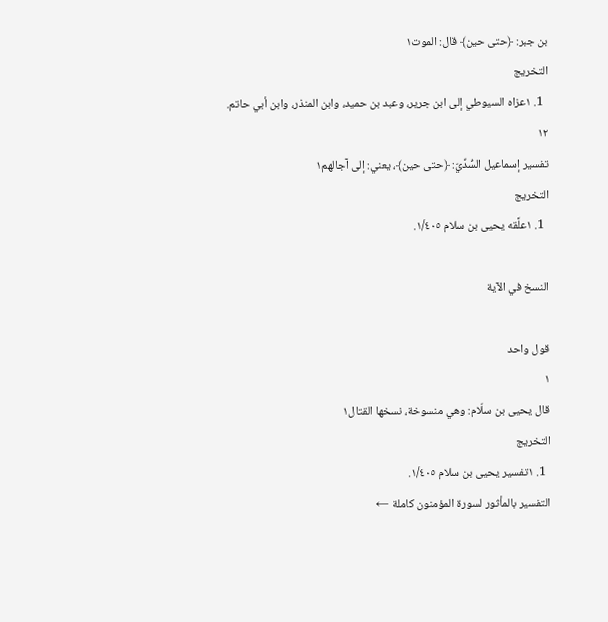بن جبر: ﴿حتى حين﴾ قال: الموت١
التخريج
  1. ١عزاه السيوطي إلى ابن جرير، وعبد بن حميد، وابن المنذر، وابن أبي حاتم.
١٢
تفسير إسماعيل السُّدِّيّ: ﴿حتى حين﴾، يعني: إلى آجالهم١
التخريج
  1. ١علَّقه يحيى بن سلام ١/٤٠٥.

النسخ في الآية

قول واحد
١
قال يحيى بن سلّام: وهي منسوخة، نسخها القتال١
التخريج
  1. ١تفسير يحيى بن سلام ١/٤٠٥.
التفسير بالمأثور لسورة المؤمنون كاملة ←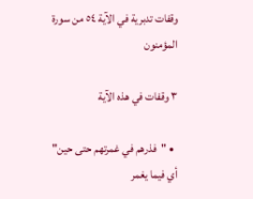وقفات تدبرية في الآية ٥٤ من سورة المؤمنون

٣ وقفات في هذه الآية

  • "فذرهم في غمرتهم حتى حين" أي فيما يغمر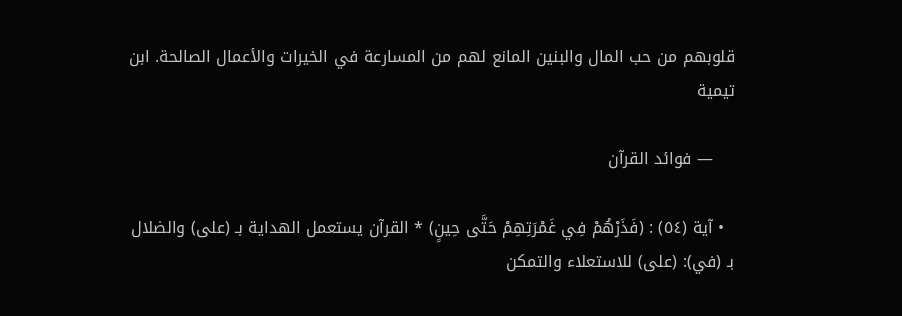قلوبهم من حب المال والبنين المانع لهم من المسارعة في الخيرات والأعمال الصالحة. ابن تيمية

    — فوائد القرآن

  • آية (٥٤) : (فَذَرْهُمْ فِي غَمْرَتِهِمْ حَتَّى حِينٍ) * القرآن يستعمل الهداية بـ (على) والضلال بـ (في): (على) للاستعلاء والتمكن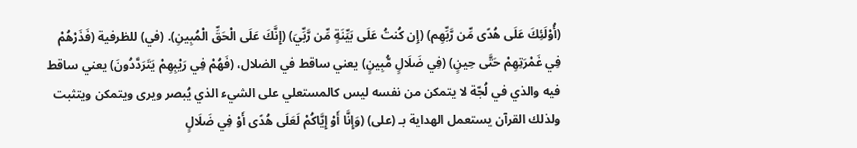(أُوْلَئِكَ عَلَى هُدًى مِّن رَّبِّهِم) (إِن كُنتُ عَلَى بَيِّنَةٍ مِّن رَّبِّيَ) (إِنَّكَ عَلَى الْحَقِّ الْمُبِينِ). (في) للظرفية (فَذَرْهُمْ فِي غَمْرَتِهِمْ حَتَّى حِينٍ) (فِي ضَلَالٍ مُّبِينٍ) يعني ساقط في الضلال، (فَهُمْ فِي رَيْبِهِمْ يَتَرَدَّدُونَ) يعني ساقط فيه والذي في لُجّة لا يتمكن من نفسه ليس كالمستعلي على الشيء الذي يُبصر ويرى ويتمكن ويتثبت ولذلك القرآن يستعمل الهداية بـ (على) (وَإِنَّا أَوْ إِيَّاكُمْ لَعَلَى هُدًى أَوْ فِي ضَلَالٍ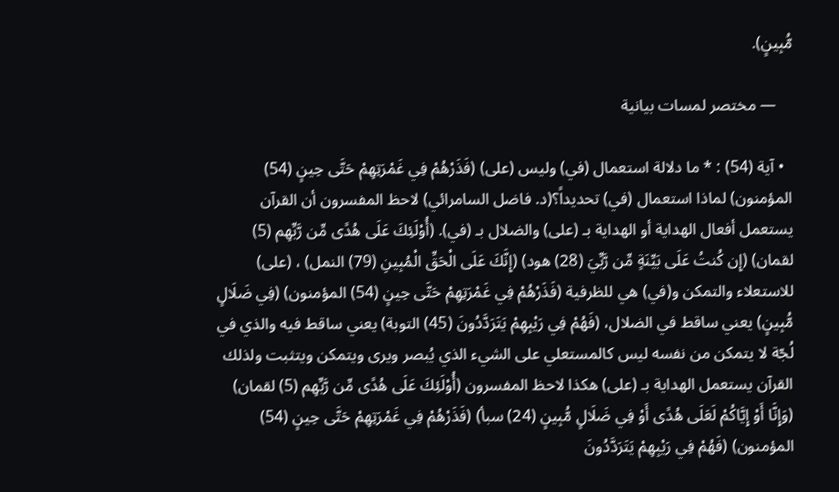مُّبِينٍ).

    — مختصر لمسات بيانية

  • آية (54) : * ما دلالة استعمال (في) وليس (على) (فَذَرْهُمْ فِي غَمْرَتِهِمْ حَتَّى حِينٍ (54) المؤمنون) لماذا استعمال (في) تحديداً؟(د. فاضل السامرائي) لاحظ المفسرون أن القرآن يستعمل أفعال الهداية أو الهداية بـ (على) والضلال بـ (في). (أُوْلَئِكَ عَلَى هُدًى مِّن رَّبِّهِم (5) لقمان) (إِن كُنتُ عَلَى بَيِّنَةٍ مِّن رَّبِّيَ (28) هود) (إِنَّكَ عَلَى الْحَقِّ الْمُبِينِ (79) النمل) ، (على) للاستعلاء والتمكن و(في) هي للظرفية (فَذَرْهُمْ فِي غَمْرَتِهِمْ حَتَّى حِينٍ (54) المؤمنون) (فِي ضَلَالٍ مُّبِينٍ) يعني ساقط في الضلال، (فَهُمْ فِي رَيْبِهِمْ يَتَرَدَّدُونَ (45) التوبة) يعني ساقط فيه والذي في لُجّة لا يتمكن من نفسه ليس كالمستعلي على الشيء الذي يُبصر ويرى ويتمكن ويتثبت ولذلك القرآن يستعمل الهداية بـ (على) هكذا لاحظ المفسرون (أُوْلَئِكَ عَلَى هُدًى مِّن رَّبِّهِم (5) لقمان) (وَإِنَّا أَوْ إِيَّاكُمْ لَعَلَى هُدًى أَوْ فِي ضَلَالٍ مُّبِينٍ (24) سبأ) (فَذَرْهُمْ فِي غَمْرَتِهِمْ حَتَّى حِينٍ (54) المؤمنون) (فَهُمْ فِي رَيْبِهِمْ يَتَرَدَّدُونَ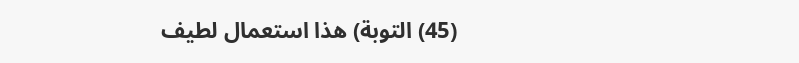(45) التوبة) هذا استعمال لطيف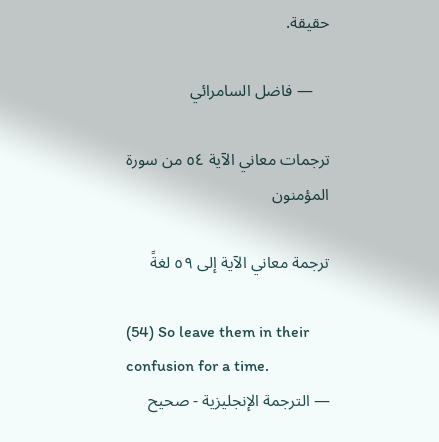حقيقة.

    — فاضل السامرائي

ترجمات معاني الآية ٥٤ من سورة المؤمنون

ترجمة معاني الآية إلى ٥٩ لغةً

(54) So leave them in their confusion for a time.
— الترجمة الإنجليزية - صحيح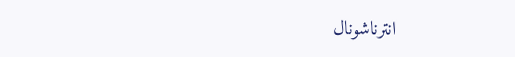انترناشونال